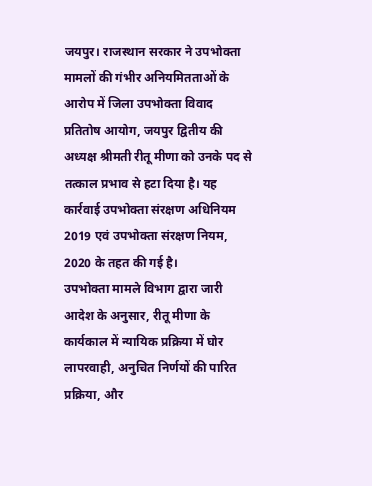जयपुर। राजस्थान सरकार ने उपभोक्ता मामलों की गंभीर अनियमितताओं के आरोप में जिला उपभोक्ता विवाद प्रतितोष आयोग, जयपुर द्वितीय की अध्यक्ष श्रीमती रीतू मीणा को उनके पद से तत्काल प्रभाव से हटा दिया है। यह कार्रवाई उपभोक्ता संरक्षण अधिनियम 2019 एवं उपभोक्ता संरक्षण नियम, 2020 के तहत की गई है।
उपभोक्ता मामले विभाग द्वारा जारी आदेश के अनुसार, रीतू मीणा के कार्यकाल में न्यायिक प्रक्रिया में घोर लापरवाही, अनुचित निर्णयों की पारित प्रक्रिया, और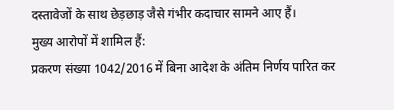दस्तावेजों के साथ छेड़छाड़ जैसे गंभीर कदाचार सामने आए हैं।
मुख्य आरोपों में शामिल हैं:
प्रकरण संख्या 1042/2016 में बिना आदेश के अंतिम निर्णय पारित कर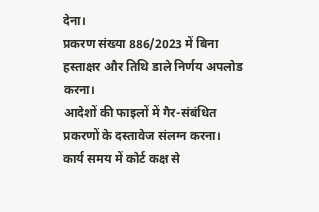देना।
प्रकरण संख्या 886/2023 में बिना हस्ताक्षर और तिथि डाले निर्णय अपलोड करना।
आदेशों की फाइलों में गैर-संबंधित प्रकरणों के दस्तावेज संलग्न करना।
कार्य समय में कोर्ट कक्ष से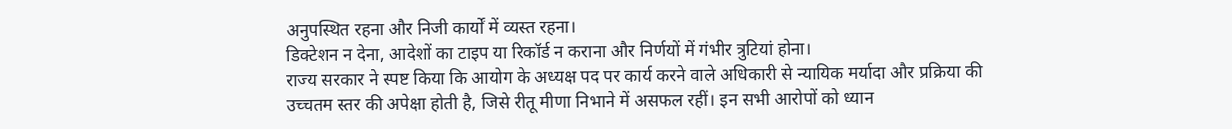अनुपस्थित रहना और निजी कार्यों में व्यस्त रहना।
डिक्टेशन न देना, आदेशों का टाइप या रिकॉर्ड न कराना और निर्णयों में गंभीर त्रुटियां होना।
राज्य सरकार ने स्पष्ट किया कि आयोग के अध्यक्ष पद पर कार्य करने वाले अधिकारी से न्यायिक मर्यादा और प्रक्रिया की उच्चतम स्तर की अपेक्षा होती है, जिसे रीतू मीणा निभाने में असफल रहीं। इन सभी आरोपों को ध्यान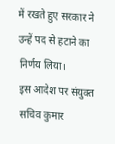में रखते हुए सरकार ने उन्हें पद से हटाने का निर्णय लिया।
इस आदेश पर संयुक्त सचिव कुमार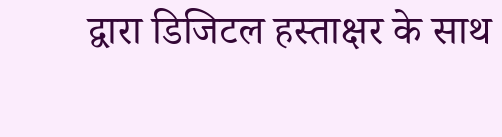द्वारा डिजिटल हस्ताक्षर के साथ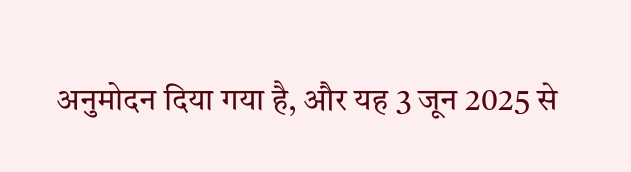अनुमोदन दिया गया है, और यह 3 जून 2025 से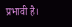प्रभावी है।